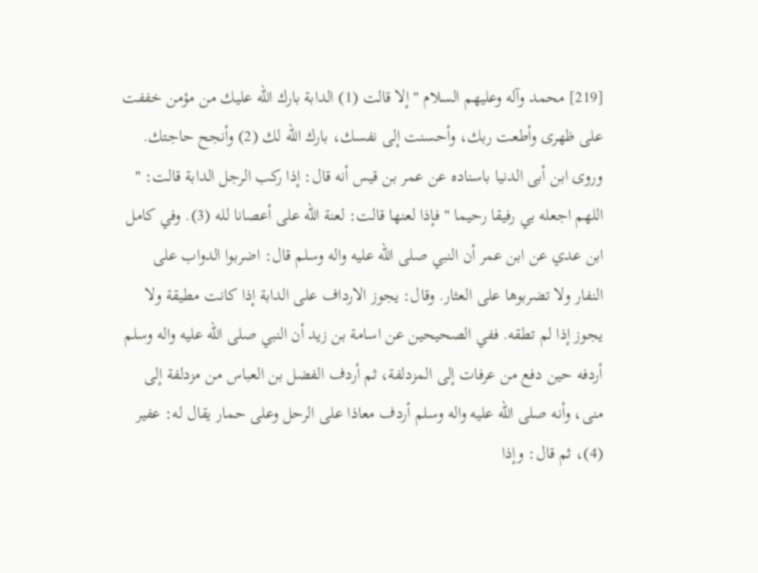[219] محمد وآله وعليهم السلام " إلا قالت (1) الدابة بارك الله عليك من مؤمن خففت على ظهرى وأطعت ربك، وأحسنت إلى نفسك، بارك الله لك (2) وأنجح حاجتك. وروى ابن أبى الدنيا باسناده عن عمر بن قيس أنه قال: إذا ركب الرجل الدابة قالت: " اللهم اجعله بي رفيقا رحيما " فإذا لعنها قالت: لعنة الله على أعصانا لله (3). وفي كامل ابن عدي عن ابن عمر أن النبي صلى الله عليه واله وسلم قال: اضربوا الدواب على النفار ولا تضربوها على العثار. وقال: يجوز الارداف على الدابة إذا كانت مطيقة ولا يجوز إذا لم تطقه. ففي الصحيحين عن اسامة بن زيد أن النبي صلى الله عليه واله وسلم أردفه حين دفع من عرفات إلى المزدلفة، ثم أردف الفضل بن العباس من مزدلفة إلى منى، وأنه صلى الله عليه واله وسلم أردف معاذا على الرحل وعلى حمار يقال له: عفير (4)، ثم قال: وإذا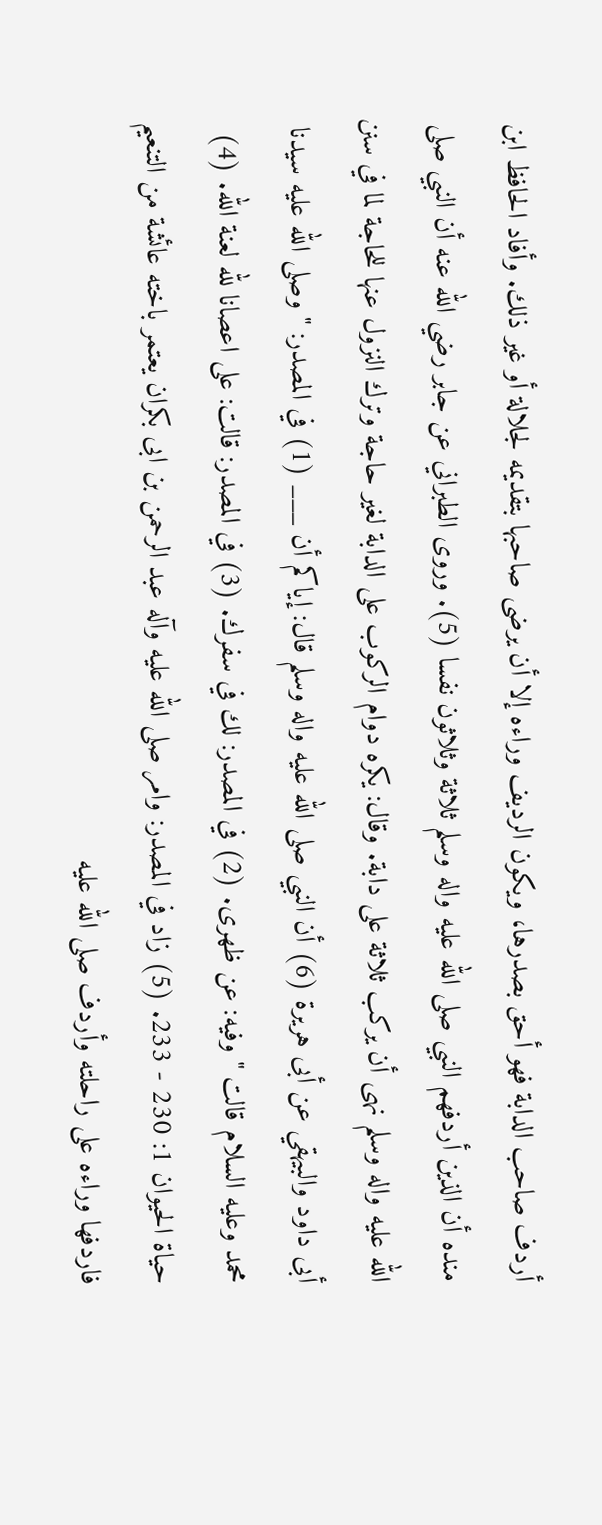أردف صاحب الدابة فهو أحق بصدرها، ويكون الرديف وراءه إلا أن يرضى صاحبها بتقديمه لجلالة أو غير ذلك. وأفاد الحافظ ابن منده أن الذين أردفهم النبي صلى الله عليه واله وسلم ثلاثة وثلاثون نفسا (5). وروى الطبراني عن جابر رضي الله عنه أن النبي صلى الله عليه واله وسلم نهى أن يركب ثلاثة على دابة. وقال: يكره دوام الركوب على الدابة لغير حاجة وترك النزول عنها للحاجة لما في سنن أبى داود والبيهقي عن أبى هريرة (6) أن النبي صلى الله عليه واله وسلم قال: إياكم أن ___ (1) في المصدر: " وصلى الله عليه سيدنا محمد وعليه السلام قالت " وفيه: عن ظهرى. (2) في المصدر: لك في سفرك. (3) في المصدر: قالت: على اعصانا لله لعنة الله. (4) حياة الحيوان 1: 230 - 233. (5) زاد في المصدر: وامر صلى الله عليه وآله عبد الرحمن بن ابى بكران يعتمر باخته عائشة من التنعيم فاردفها وراءه على راحلته وأردف صلى الله عليه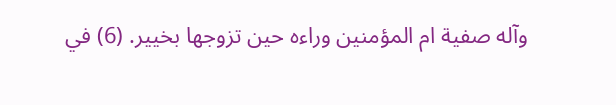وآله صفية ام المؤمنين وراءه حين تزوجها بخيير. (6) في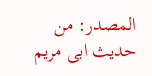المصدر: من حديث ابى مريم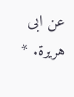عن ابى هريرة. *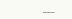___